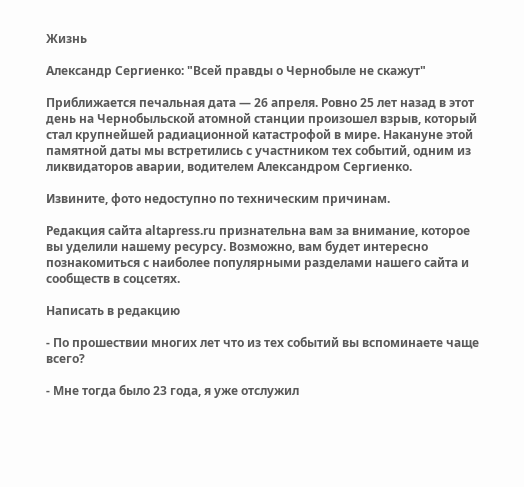Жизнь

Александр Сергиенко: "Всей правды о Чернобыле не скажут"

Приближается печальная дата — 26 апреля. Ровно 25 лет назад в этот день на Чернобыльской атомной станции произошел взрыв, который стал крупнейшей радиационной катастрофой в мире. Накануне этой памятной даты мы встретились с участником тех событий, одним из ликвидаторов аварии, водителем Александром Сергиенко.

Извините, фото недоступно по техническим причинам.

Редакция сайта altapress.ru признательна вам за внимание, которое вы уделили нашему ресурсу. Возможно, вам будет интересно познакомиться с наиболее популярными разделами нашего сайта и сообществ в соцсетях.

Написать в редакцию

- По прошествии многих лет что из тех событий вы вспоминаете чаще всего?

- Мне тогда было 23 года, я уже отслужил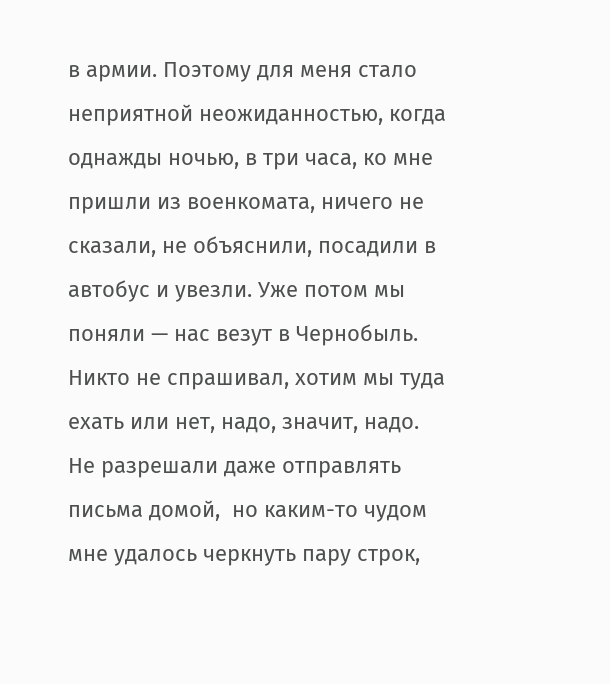в армии. Поэтому для меня стало неприятной неожиданностью, когда однажды ночью, в три часа, ко мне пришли из военкомата, ничего не сказали, не объяснили, посадили в автобус и увезли. Уже потом мы поняли — нас везут в Чернобыль. Никто не спрашивал, хотим мы туда ехать или нет, надо, значит, надо. Не разрешали даже отправлять письма домой,  но каким-то чудом мне удалось черкнуть пару строк,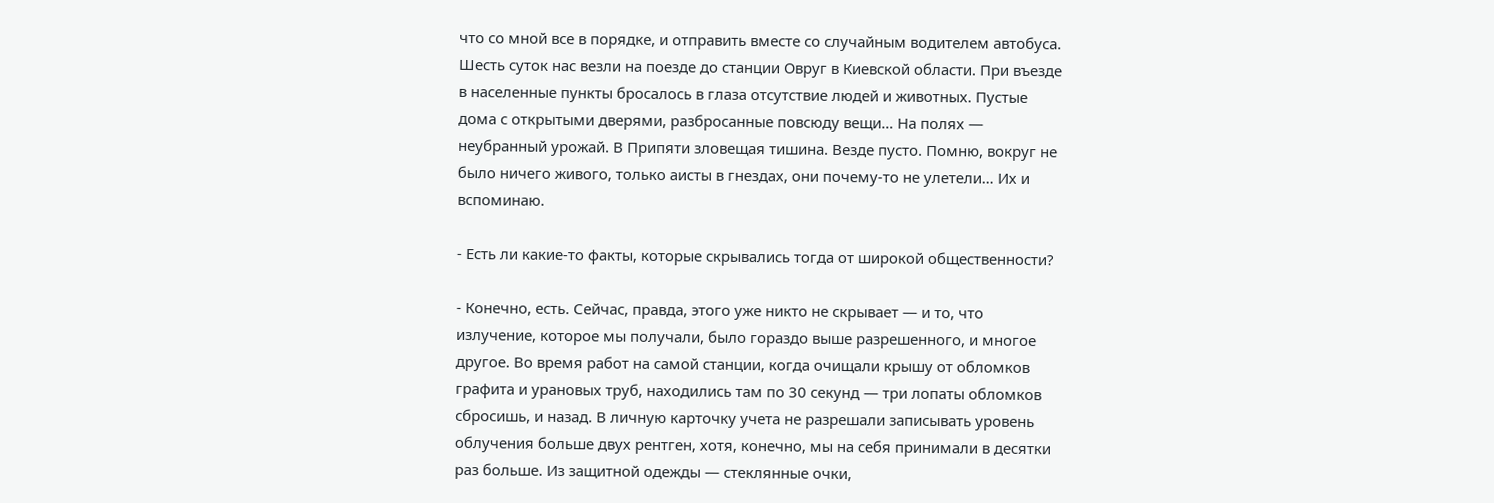что со мной все в порядке, и отправить вместе со случайным водителем автобуса. Шесть суток нас везли на поезде до станции Овруг в Киевской области. При въезде в населенные пункты бросалось в глаза отсутствие людей и животных. Пустые дома с открытыми дверями, разбросанные повсюду вещи… На полях — неубранный урожай. В Припяти зловещая тишина. Везде пусто. Помню, вокруг не было ничего живого, только аисты в гнездах, они почему-то не улетели… Их и вспоминаю.

- Есть ли какие-то факты, которые скрывались тогда от широкой общественности?

- Конечно, есть. Сейчас, правда, этого уже никто не скрывает — и то, что излучение, которое мы получали, было гораздо выше разрешенного, и многое другое. Во время работ на самой станции, когда очищали крышу от обломков графита и урановых труб, находились там по 30 секунд — три лопаты обломков сбросишь, и назад. В личную карточку учета не разрешали записывать уровень облучения больше двух рентген, хотя, конечно, мы на себя принимали в десятки раз больше. Из защитной одежды — стеклянные очки,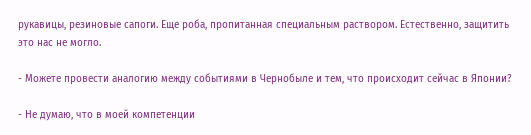рукавицы, резиновые сапоги. Еще роба, пропитанная специальным раствором. Естественно, защитить это нас не могло.

- Можете провести аналогию между событиями в Чернобыле и тем, что происходит сейчас в Японии?

- Не думаю, что в моей компетенции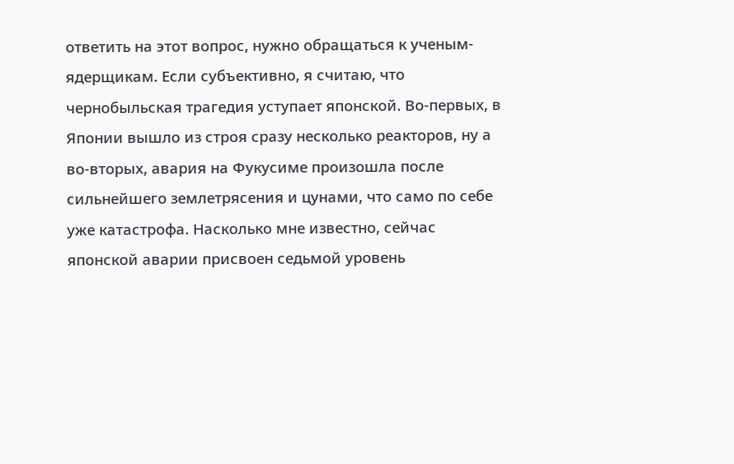ответить на этот вопрос, нужно обращаться к ученым-ядерщикам. Если субъективно, я считаю, что чернобыльская трагедия уступает японской. Во-первых, в Японии вышло из строя сразу несколько реакторов, ну а во-вторых, авария на Фукусиме произошла после сильнейшего землетрясения и цунами, что само по себе уже катастрофа. Насколько мне известно, сейчас японской аварии присвоен седьмой уровень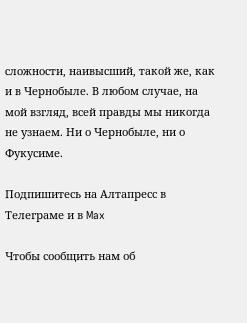сложности, наивысший, такой же, как и в Чернобыле. В любом случае, на мой взгляд, всей правды мы никогда не узнаем. Ни о Чернобыле, ни о Фукусиме.

Подпишитесь на Алтапресс в Телеграме и в Max

Чтобы сообщить нам об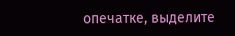опечатке, выделите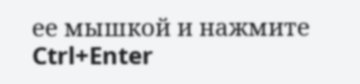ее мышкой и нажмите Ctrl+Enter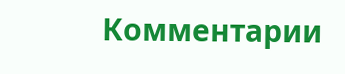Комментарии